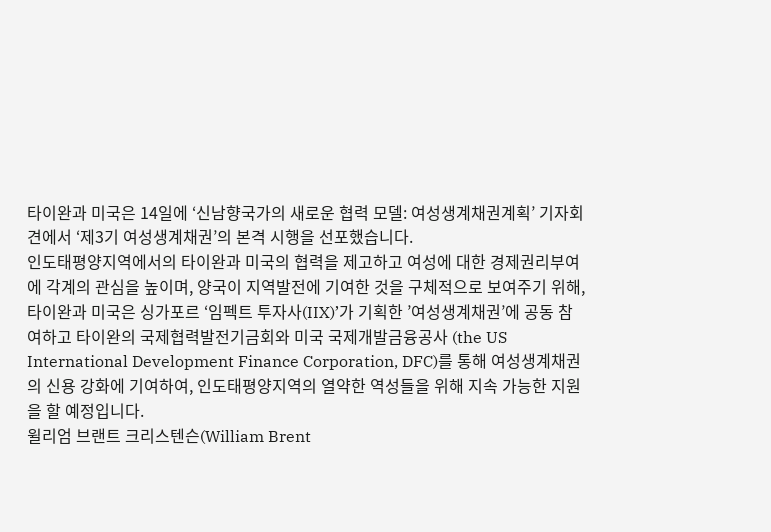타이완과 미국은 14일에 ‘신남향국가의 새로운 협력 모델: 여성생계채권계획’ 기자회견에서 ‘제3기 여성생계채권’의 본격 시행을 선포했습니다.
인도태평양지역에서의 타이완과 미국의 협력을 제고하고 여성에 대한 경제권리부여에 각계의 관심을 높이며, 양국이 지역발전에 기여한 것을 구체적으로 보여주기 위해, 타이완과 미국은 싱가포르 ‘임펙트 투자사(IIX)’가 기획한 ’여성생계채권’에 공동 참여하고 타이완의 국제협력발전기금회와 미국 국제개발금융공사 (the US International Development Finance Corporation, DFC)를 통해 여성생계채권의 신용 강화에 기여하여, 인도태평양지역의 열약한 역성들을 위해 지속 가능한 지원을 할 예정입니다.
윌리엄 브랜트 크리스텐슨(William Brent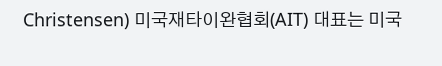Christensen) 미국재타이완협회(AIT) 대표는 미국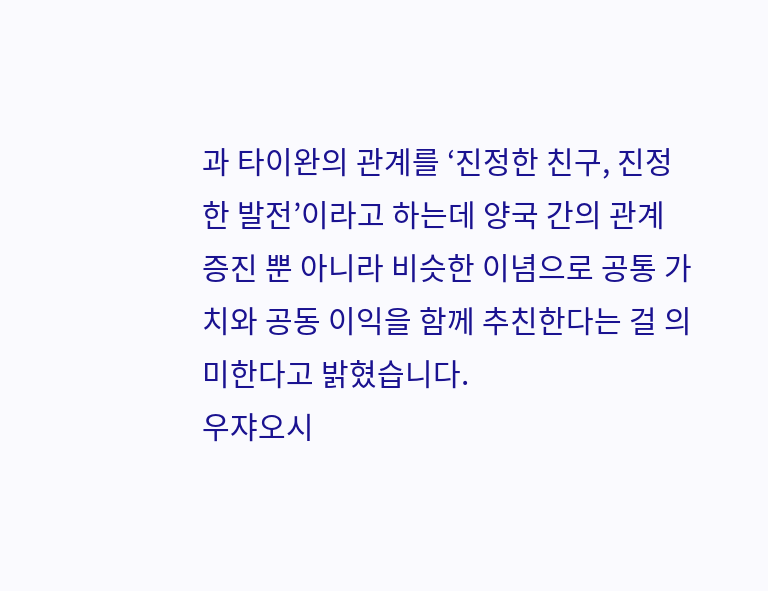과 타이완의 관계를 ‘진정한 친구, 진정한 발전’이라고 하는데 양국 간의 관계 증진 뿐 아니라 비슷한 이념으로 공통 가치와 공동 이익을 함께 추친한다는 걸 의미한다고 밝혔습니다.
우쟈오시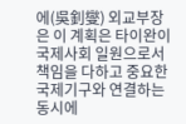에(吳釗燮) 외교부장은 이 계획은 타이완이 국제사회 일원으로서 책임을 다하고 중요한 국제기구와 연결하는 동시에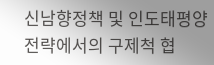신남향정책 및 인도태평양전략에서의 구제척 협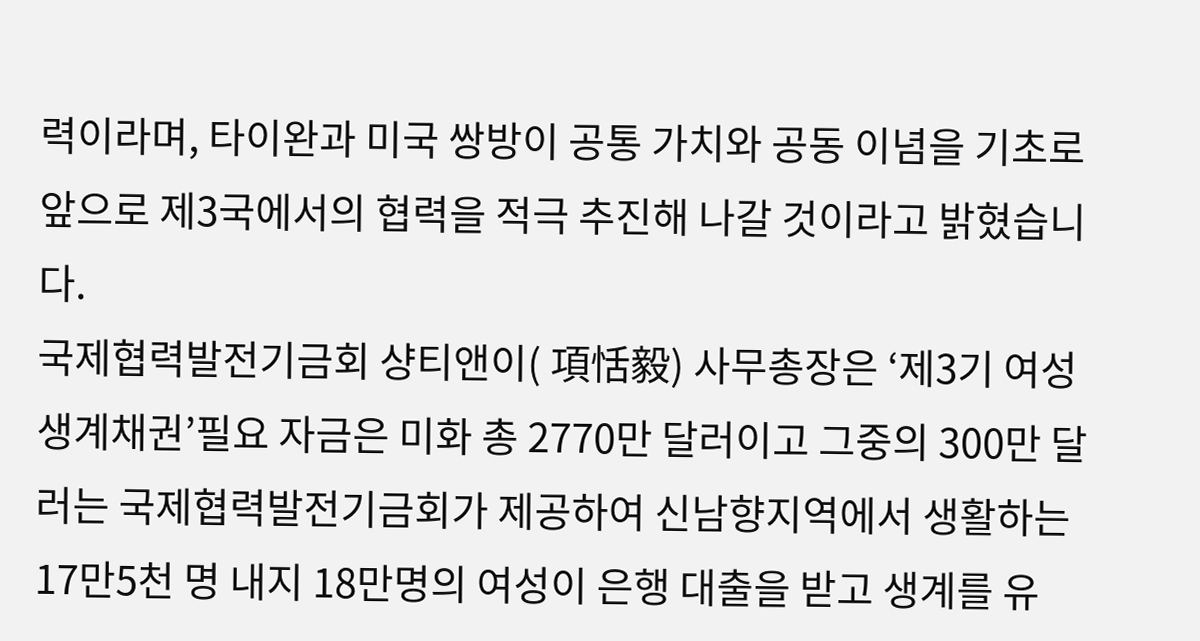력이라며, 타이완과 미국 쌍방이 공통 가치와 공동 이념을 기초로 앞으로 제3국에서의 협력을 적극 추진해 나갈 것이라고 밝혔습니다.
국제협력발전기금회 샹티앤이( 項恬毅) 사무총장은 ‘제3기 여성생계채권’필요 자금은 미화 총 2770만 달러이고 그중의 300만 달러는 국제협력발전기금회가 제공하여 신남향지역에서 생활하는 17만5천 명 내지 18만명의 여성이 은행 대출을 받고 생계를 유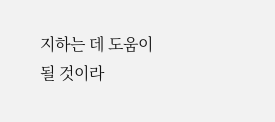지하는 데 도움이 될 것이라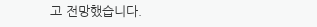고 전망했습니다.